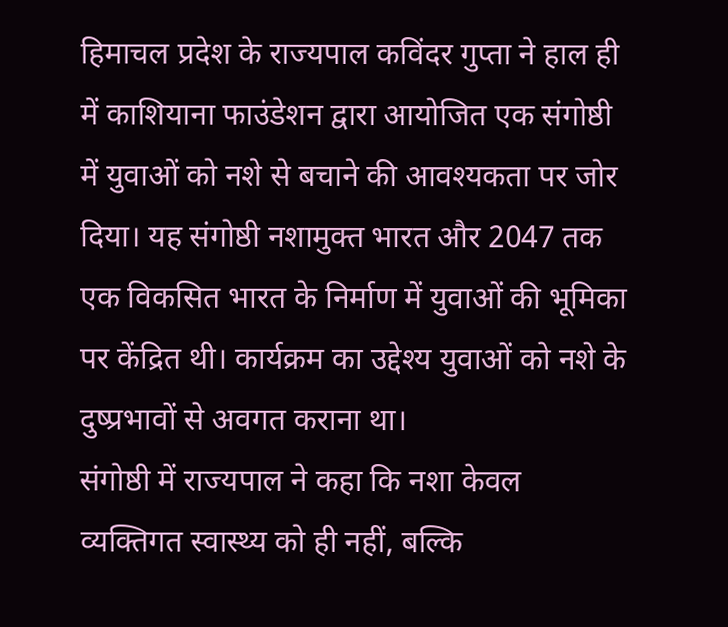हिमाचल प्रदेश के राज्यपाल कविंदर गुप्ता ने हाल ही में काशियाना फाउंडेशन द्वारा आयोजित एक संगोष्ठी में युवाओं को नशे से बचाने की आवश्यकता पर जोर दिया। यह संगोष्ठी नशामुक्त भारत और 2047 तक एक विकसित भारत के निर्माण में युवाओं की भूमिका पर केंद्रित थी। कार्यक्रम का उद्देश्य युवाओं को नशे के दुष्प्रभावों से अवगत कराना था।
संगोष्ठी में राज्यपाल ने कहा कि नशा केवल व्यक्तिगत स्वास्थ्य को ही नहीं, बल्कि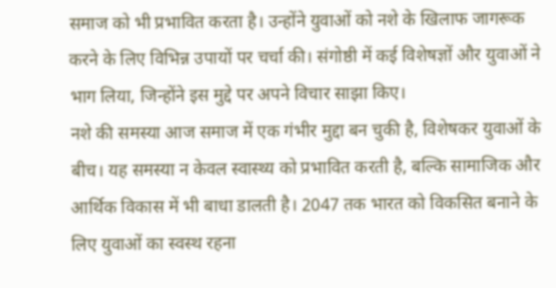समाज को भी प्रभावित करता है। उन्होंने युवाओं को नशे के खिलाफ जागरूक करने के लिए विभिन्न उपायों पर चर्चा की। संगोष्ठी में कई विशेषज्ञों और युवाओं ने भाग लिया, जिन्होंने इस मुद्दे पर अपने विचार साझा किए।
नशे की समस्या आज समाज में एक गंभीर मुद्दा बन चुकी है, विशेषकर युवाओं के बीच। यह समस्या न केवल स्वास्थ्य को प्रभावित करती है, बल्कि सामाजिक और आर्थिक विकास में भी बाधा डालती है। 2047 तक भारत को विकसित बनाने के लिए युवाओं का स्वस्थ रहना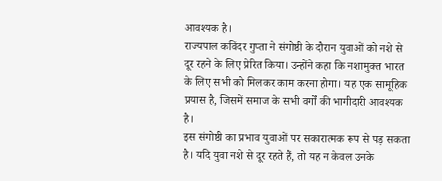आवश्यक है।
राज्यपाल कविंदर गुप्ता ने संगोष्ठी के दौरान युवाओं को नशे से दूर रहने के लिए प्रेरित किया। उन्होंने कहा कि नशामुक्त भारत के लिए सभी को मिलकर काम करना होगा। यह एक सामूहिक प्रयास है, जिसमें समाज के सभी वर्गों की भागीदारी आवश्यक है।
इस संगोष्ठी का प्रभाव युवाओं पर सकारात्मक रूप से पड़ सकता है। यदि युवा नशे से दूर रहते हैं, तो यह न केवल उनके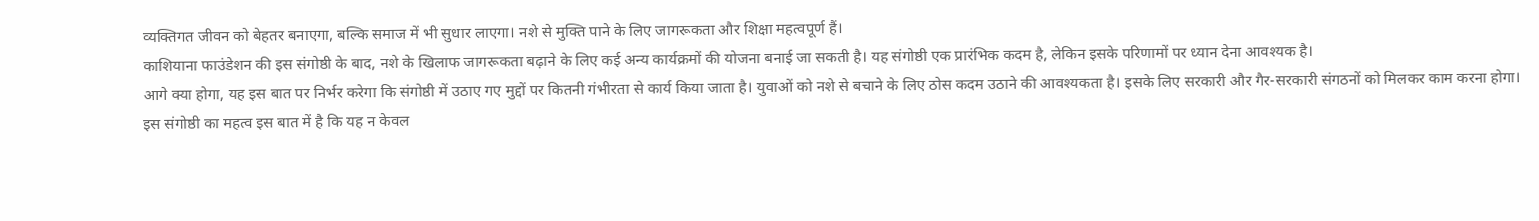व्यक्तिगत जीवन को बेहतर बनाएगा, बल्कि समाज में भी सुधार लाएगा। नशे से मुक्ति पाने के लिए जागरूकता और शिक्षा महत्वपूर्ण हैं।
काशियाना फाउंडेशन की इस संगोष्ठी के बाद, नशे के खिलाफ जागरूकता बढ़ाने के लिए कई अन्य कार्यक्रमों की योजना बनाई जा सकती है। यह संगोष्ठी एक प्रारंभिक कदम है, लेकिन इसके परिणामों पर ध्यान देना आवश्यक है।
आगे क्या होगा, यह इस बात पर निर्भर करेगा कि संगोष्ठी में उठाए गए मुद्दों पर कितनी गंभीरता से कार्य किया जाता है। युवाओं को नशे से बचाने के लिए ठोस कदम उठाने की आवश्यकता है। इसके लिए सरकारी और गैर-सरकारी संगठनों को मिलकर काम करना होगा।
इस संगोष्ठी का महत्व इस बात में है कि यह न केवल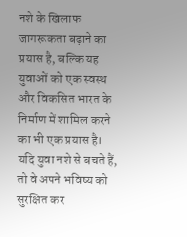नशे के खिलाफ जागरूकता बढ़ाने का प्रयास है, बल्कि यह युवाओं को एक स्वस्थ और विकसित भारत के निर्माण में शामिल करने का भी एक प्रयास है। यदि युवा नशे से बचते हैं, तो वे अपने भविष्य को सुरक्षित कर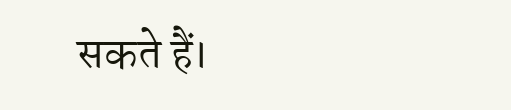सकते हैं।